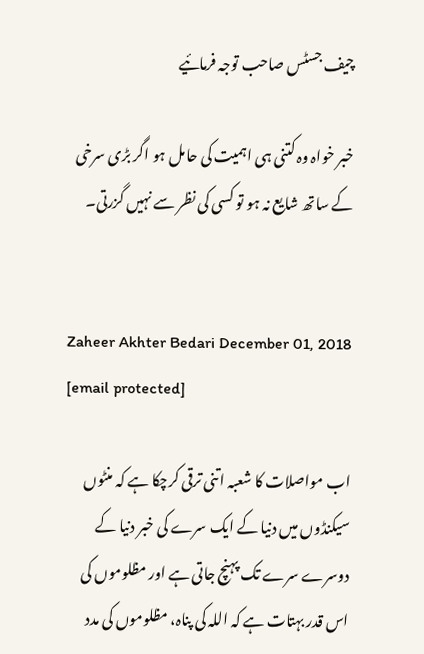چیف جسٹس صاحب توجہ فرمائیے

خبر خواہ وہ کتنی ہی اہمیت کی حامل ہو اگر بڑی سرخی کے ساتھ شایع نہ ہو تو کسی کی نظر سے نہیں گزرتی۔


Zaheer Akhter Bedari December 01, 2018
[email protected]

اب مواصلات کا شعبہ اتنی ترقی کرچکا ہے کہ منٹوں سیکنڈوں میں دنیا کے ایک سرے کی خبر دنیا کے دوسرے سرے تک پہنچ جاتی ہے اور مظلوموں کی اس قدر بہتات ہے کہ اللہ کی پناہ، مظلوموں کی مدد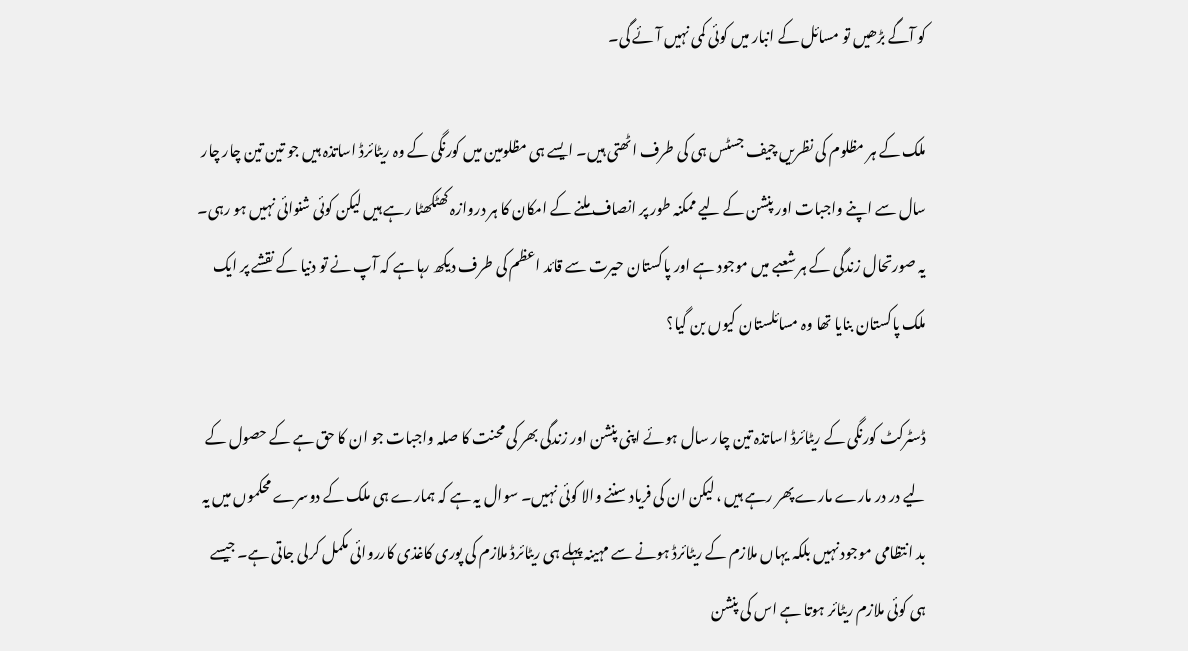کو آگے بڑھیں تو مسائل کے انبار میں کوئی کمی نہیں آئے گی۔

ملک کے ہر مظلوم کی نظریں چیف جسٹس ہی کی طرف اٹھتی ہیں۔ ایسے ہی مظلومین میں کورنگی کے وہ ریٹائرڈ اساتذہ ہیں جو تین تین چار چار سال سے اپنے واجبات اور پنشن کے لیے ممکنہ طور پر انصاف ملنے کے امکان کا ہر دروازہ کھٹکھٹا رہے ہیں لیکن کوئی شنوائی نہیں ہو رہی۔ یہ صورتحال زندگی کے ہر شعبے میں موجود ہے اور پاکستان حیرت سے قائد اعظم کی طرف دیکھ رہا ہے کہ آپ نے تو دنیا کے نقشے پر ایک ملک پاکستان بنایا تھا وہ مسائلستان کیوں بن گیا؟

ڈسٹرکٹ کورنگی کے ریٹائرڈ اساتذہ تین چار سال ہوئے اپنی پنشن اور زندگی بھر کی محنت کا صلہ واجبات جو ان کا حق ہے کے حصول کے لیے در در مارے مارے پھر رہے ہیں ، لیکن ان کی فریاد سننے والا کوئی نہیں۔ سوال یہ ہے کہ ہمارے ہی ملک کے دوسرے محکموں میں یہ بد انتظامی موجود نہیں بلکہ یہاں ملازم کے ریٹائرڈ ہونے سے مہینہ پہلے ہی ریٹائرڈ ملازم کی پوری کاغذی کارروائی مکمل کرلی جاتی ہے۔ جیسے ہی کوئی ملازم ریٹائر ہوتا ہے اس کی پنشن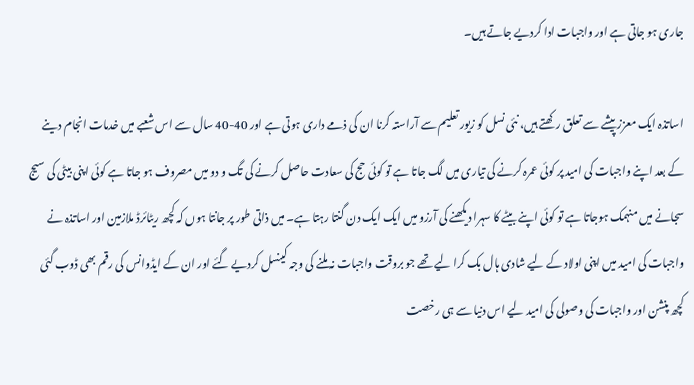جاری ہو جاتی ہے اور واجبات ادا کردیے جاتے ہیں۔

اساتذہ ایک معزز پیشے سے تعلق رکھتے ہیں، نئی نسل کو زیور تعلیم سے آراستہ کرنا ان کی ذمے داری ہوتی ہے اور 40-40 سال سے اس شعبے میں خدمات انجام دینے کے بعد اپنے واجبات کی امید پر کوئی عمرہ کرنے کی تیاری میں لگ جاتا ہے تو کوئی حج کی سعادت حاصل کرنے کی تگ و دو میں مصروف ہو جاتا ہے کوئی اپنی بیٹی کی سیج سجانے میں منہمک ہوجاتا ہے تو کوئی اپنے بیٹے کا سہرا دیکھنے کی آرزو میں ایک ایک دن گنتا رہتا ہے۔ میں ذاتی طور پر جانتا ہوں کہ کچھ ریٹائرڈ ملازمین اور اساتذہ نے واجبات کی امید میں اپنی اولاد کے لیے شادی ہال بک کرا لیے تھے جو بروقت واجبات نہ ملنے کی وجہ کینسل کردیے گئے اور ان کے ایڈوانس کی رقم بھی ڈوب گئی کچھ پنشن اور واجبات کی وصولی کی امید لیے اس دنیا سے ہی رخصت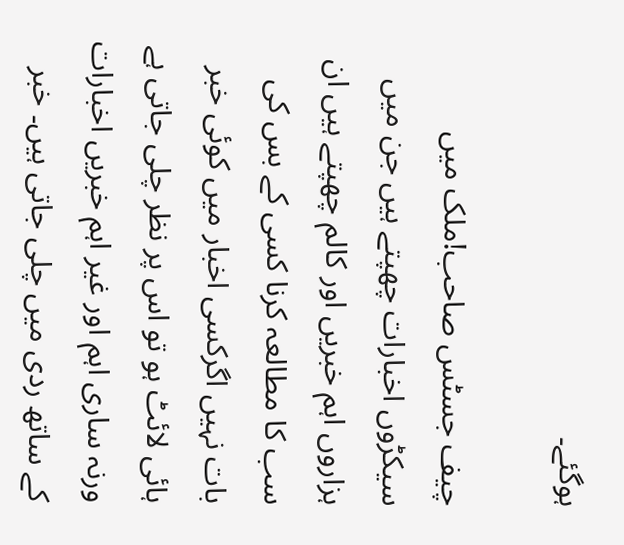ہوگئے۔

چیف جسٹس صاحب!ملک میں سیکڑوں اخبارات چھپتے ہیں جن میں ہزاروں اہم خبریں اور کالم چھپتے ہیں ان سب کا مطالعہ کرنا کسی کے بس کی بات نہیں اگرکسی اخبار میں کوئی خبر ہائی لائٹ ہو تو اس پر نظر چلی جاتی ہے ورنہ ساری اہم اور غیر اہم خبریں اخبارات کے ساتھ ردی میں چلی جاتی ہیں۔ خبر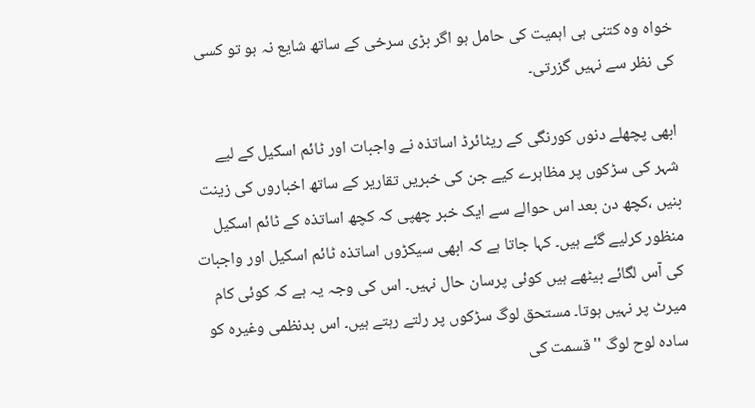خواہ وہ کتنی ہی اہمیت کی حامل ہو اگر بڑی سرخی کے ساتھ شایع نہ ہو تو کسی کی نظر سے نہیں گزرتی۔

ابھی پچھلے دنوں کورنگی کے ریٹائرڈ اساتذہ نے واجبات اور ٹائم اسکیل کے لیے شہر کی سڑکوں پر مظاہرے کیے جن کی خبریں تقاریر کے ساتھ اخباروں کی زینت بنیں ،کچھ دن بعد اس حوالے سے ایک خبر چھپی کہ کچھ اساتذہ کے ٹائم اسکیل منظور کرلیے گئے ہیں۔ کہا جاتا ہے کہ ابھی سیکڑوں اساتذہ ٹائم اسکیل اور واجبات کی آس لگائے بیٹھے ہیں کوئی پرسان حال نہیں۔ اس کی وجہ یہ ہے کہ کوئی کام میرٹ پر نہیں ہوتا۔ مستحق لوگ سڑکوں پر رلتے رہتے ہیں۔ اس بدنظمی وغیرہ کو سادہ لوح لوگ ''قسمت کی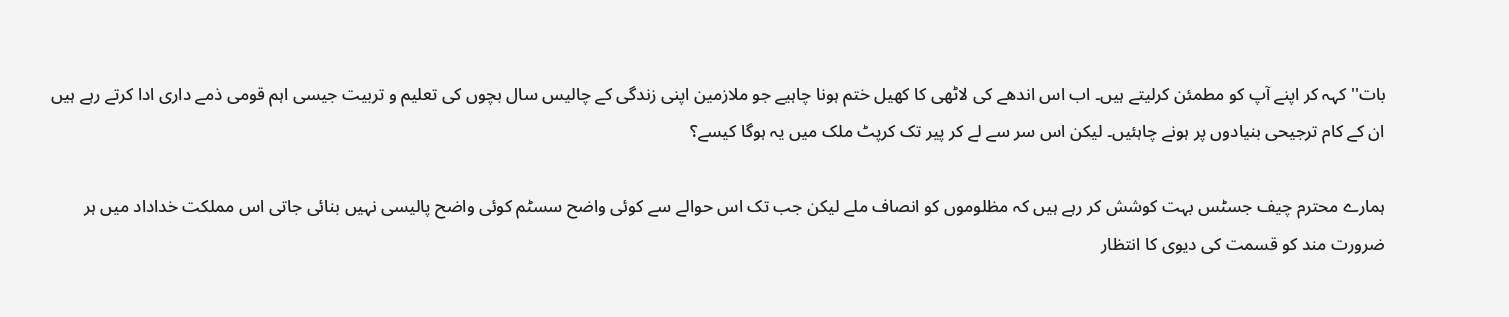بات'' کہہ کر اپنے آپ کو مطمئن کرلیتے ہیں۔ اب اس اندھے کی لاٹھی کا کھیل ختم ہونا چاہیے جو ملازمین اپنی زندگی کے چالیس سال بچوں کی تعلیم و تربیت جیسی اہم قومی ذمے داری ادا کرتے رہے ہیں ان کے کام ترجیحی بنیادوں پر ہونے چاہئیں۔ لیکن اس سر سے لے کر پیر تک کرپٹ ملک میں یہ ہوگا کیسے؟

ہمارے محترم چیف جسٹس بہت کوشش کر رہے ہیں کہ مظلوموں کو انصاف ملے لیکن جب تک اس حوالے سے کوئی واضح سسٹم کوئی واضح پالیسی نہیں بنائی جاتی اس مملکت خداداد میں ہر ضرورت مند کو قسمت کی دیوی کا انتظار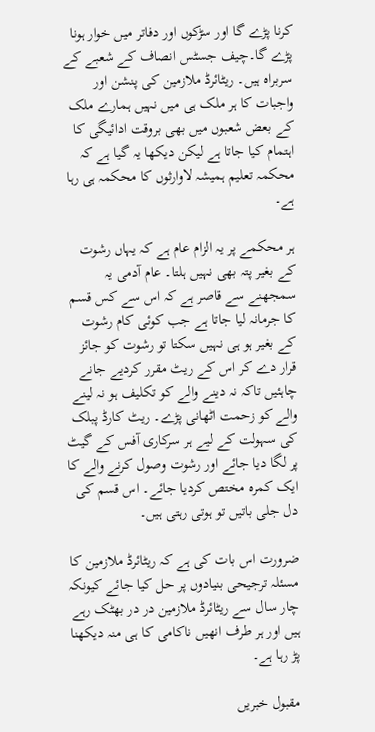کرنا پڑے گا اور سڑکوں اور دفاتر میں خوار ہونا پڑے گا۔چیف جسٹس انصاف کے شعبے کے سربراہ ہیں۔ ریٹائرڈ ملازمین کی پنشن اور واجبات کا ہر ملک ہی میں نہیں ہمارے ملک کے بعض شعبوں میں بھی بروقت ادائیگی کا اہتمام کیا جاتا ہے لیکن دیکھا یہ گیا ہے کہ محکمہ تعلیم ہمیشہ لاوارثوں کا محکمہ ہی رہا ہے۔

ہر محکمے پر یہ الزام عام ہے کہ یہاں رشوت کے بغیر پتہ بھی نہیں ہلتا۔ عام آدمی یہ سمجھنے سے قاصر ہے کہ اس سے کس قسم کا جرمانہ لیا جاتا ہے جب کوئی کام رشوت کے بغیر ہو ہی نہیں سکتا تو رشوت کو جائز قرار دے کر اس کے ریٹ مقرر کردیے جانے چاہئیں تاکہ نہ دینے والے کو تکلیف ہو نہ لینے والے کو زحمت اٹھانی پڑے۔ ریٹ کارڈ پبلک کی سہولت کے لیے ہر سرکاری آفس کے گیٹ پر لگا دیا جائے اور رشوت وصول کرنے والے کا ایک کمرہ مختص کردیا جائے۔ اس قسم کی دل جلی باتیں تو ہوتی رہتی ہیں۔

ضرورت اس بات کی ہے کہ ریٹائرڈ ملازمین کا مسئلہ ترجیحی بنیادوں پر حل کیا جائے کیونکہ چار سال سے ریٹائرڈ ملازمین در در بھٹک رہے ہیں اور ہر طرف انھیں ناکامی کا ہی منہ دیکھنا پڑ رہا ہے۔

مقبول خبریں